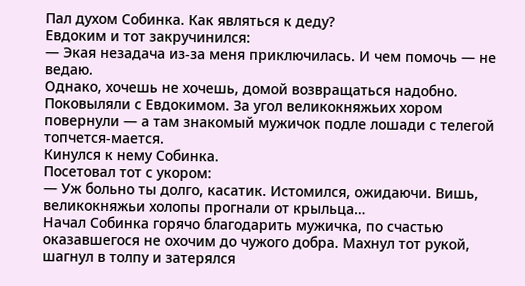Пал духом Собинка. Как являться к деду?
Евдоким и тот закручинился:
— Экая незадача из-за меня приключилась. И чем помочь — не ведаю.
Однако, хочешь не хочешь, домой возвращаться надобно. Поковыляли с Евдокимом. За угол великокняжьих хором повернули — а там знакомый мужичок подле лошади с телегой топчется-мается.
Кинулся к нему Собинка.
Посетовал тот с укором:
— Уж больно ты долго, касатик. Истомился, ожидаючи. Вишь, великокняжьи холопы прогнали от крыльца…
Начал Собинка горячо благодарить мужичка, по счастью оказавшегося не охочим до чужого добра. Махнул тот рукой, шагнул в толпу и затерялся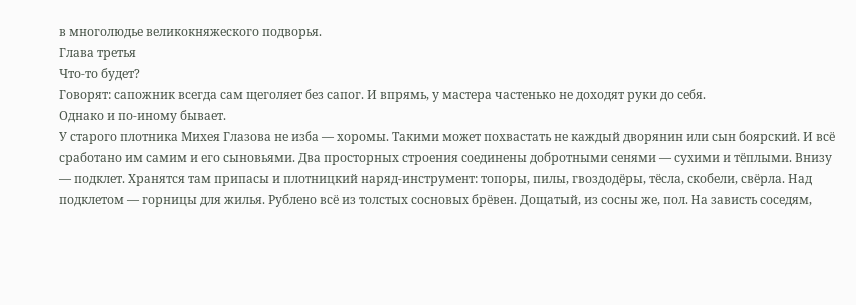в многолюдье великокняжеского подворья.
Глава третья
Что-то будет?
Говорят: сапожник всегда сам щеголяет без сапог. И впрямь, у мастера частенько не доходят руки до себя.
Однако и по-иному бывает.
У старого плотника Михея Глазова не изба — хоромы. Такими может похвастать не каждый дворянин или сын боярский. И всё сработано им самим и его сыновьями. Два просторных строения соединены добротными сенями — сухими и тёплыми. Внизу — подклет. Хранятся там припасы и плотницкий наряд-инструмент: топоры, пилы, гвоздодёры, тёсла, скобели, свёрла. Над подклетом — горницы для жилья. Рублено всё из толстых сосновых брёвен. Дощатый, из сосны же, пол. На зависть соседям,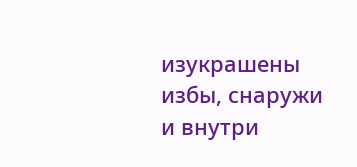изукрашены избы, снаружи и внутри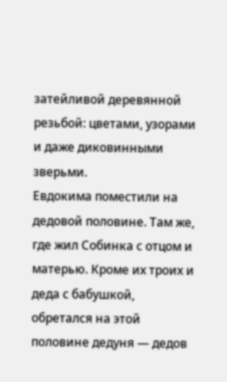затейливой деревянной резьбой: цветами, узорами и даже диковинными зверьми.
Евдокима поместили на дедовой половине. Там же, где жил Собинка с отцом и матерью. Кроме их троих и деда с бабушкой, обретался на этой половине дедуня — дедов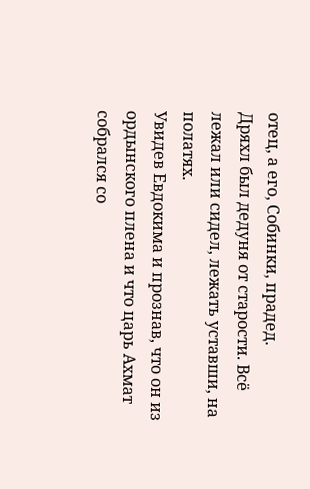отец, а его, Собинки, прадед.
Дряхл был дедуня от старости. Всё лежал или сидел, лежать уставши, на полатях.
Увидев Евдокима и прознав, что он из ордынского плена и что царь Ахмат собрался со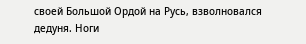своей Большой Ордой на Русь, взволновался дедуня. Ноги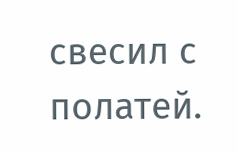свесил с полатей.